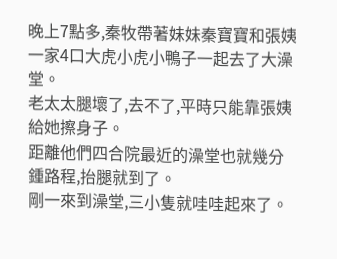晚上7點多,秦牧帶著妹妹秦寶寶和張姨一家4口大虎小虎小鴨子一起去了大澡堂。
老太太腿壞了,去不了,平時只能靠張姨給她擦身子。
距離他們四合院最近的澡堂也就幾分鍾路程,抬腿就到了。
剛一來到澡堂,三小隻就哇哇起來了。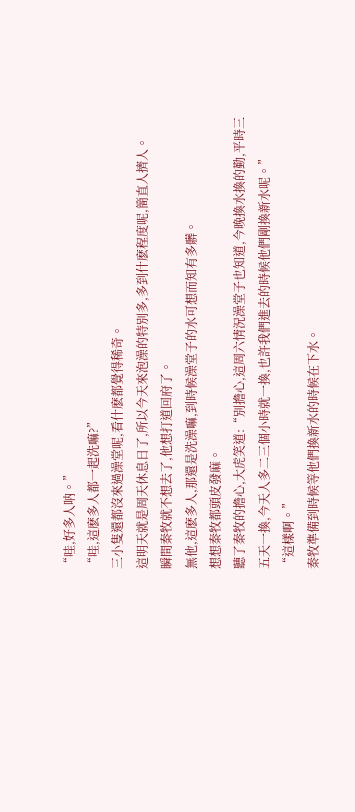“哇,好多人呐。”
“哇,這麽多人都一起洗嘛?”
三小隻還都沒來過澡堂呢,看什麽都覺得稀奇。
這明天就是周天休息日了,所以今天來泡澡的特別多,多到什麽程度呢,簡直人擠人。
瞬間秦牧就不想去了,他想打道回府了。
無他,這麽多人,那還是洗澡嘛,到時候澡堂子的水可想而知有多髒。
想想秦牧都頭皮發麻。
聽了秦牧的擔心,大虎笑道:“別擔心,這周六情況澡堂子也知道,今晚換水換的勤,平時三五天一換,今天人多二三個小時就一換,也許我們進去的時候他們剛換新水呢。”
“這樣啊。”
秦牧準備到時候等他們換新水的時候在下水。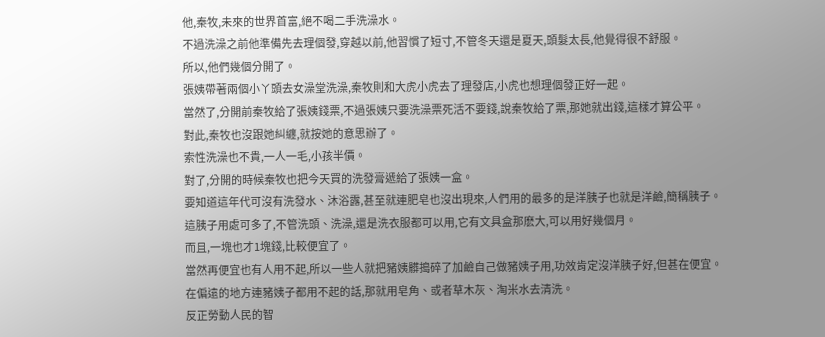他,秦牧,未來的世界首富,絕不喝二手洗澡水。
不過洗澡之前他準備先去理個發,穿越以前,他習慣了短寸,不管冬天還是夏天,頭髮太長,他覺得很不舒服。
所以,他們幾個分開了。
張姨帶著兩個小丫頭去女澡堂洗澡,秦牧則和大虎小虎去了理發店,小虎也想理個發正好一起。
當然了,分開前秦牧給了張姨錢票,不過張姨只要洗澡票死活不要錢,說秦牧給了票,那她就出錢,這樣才算公平。
對此,秦牧也沒跟她糾纏,就按她的意思辦了。
索性洗澡也不貴,一人一毛,小孩半價。
對了,分開的時候秦牧也把今天買的洗發膏遞給了張姨一盒。
要知道這年代可沒有洗發水、沐浴露,甚至就連肥皂也沒出現來,人們用的最多的是洋胰子也就是洋鹼,簡稱胰子。
這胰子用處可多了,不管洗頭、洗澡,還是洗衣服都可以用,它有文具盒那麽大,可以用好幾個月。
而且,一塊也才1塊錢,比較便宜了。
當然再便宜也有人用不起,所以一些人就把豬姨髒搗碎了加鹼自己做豬姨子用,功效肯定沒洋胰子好,但甚在便宜。
在偏遠的地方連豬姨子都用不起的話,那就用皂角、或者草木灰、淘米水去清洗。
反正勞動人民的智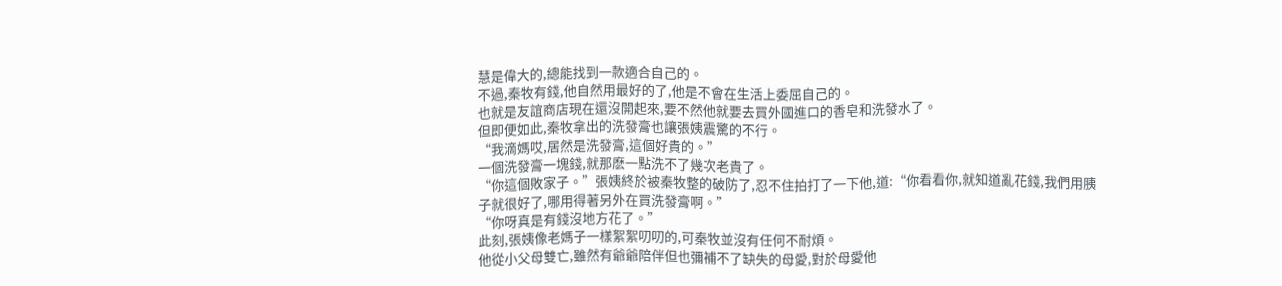慧是偉大的,總能找到一款適合自己的。
不過,秦牧有錢,他自然用最好的了,他是不會在生活上委屈自己的。
也就是友誼商店現在還沒開起來,要不然他就要去買外國進口的香皂和洗發水了。
但即便如此,秦牧拿出的洗發膏也讓張姨震驚的不行。
“我滴媽哎,居然是洗發膏,這個好貴的。”
一個洗發膏一塊錢,就那麽一點洗不了幾次老貴了。
“你這個敗家子。”張姨終於被秦牧整的破防了,忍不住拍打了一下他,道:“你看看你,就知道亂花錢,我們用胰子就很好了,哪用得著另外在買洗發膏啊。”
“你呀真是有錢沒地方花了。”
此刻,張姨像老媽子一樣絮絮叨叨的,可秦牧並沒有任何不耐煩。
他從小父母雙亡,雖然有爺爺陪伴但也彌補不了缺失的母愛,對於母愛他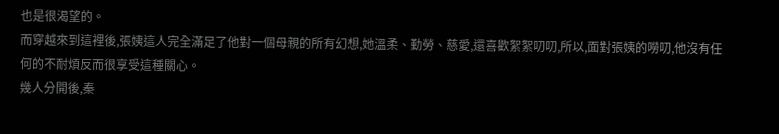也是很渴望的。
而穿越來到這裡後,張姨這人完全滿足了他對一個母親的所有幻想,她溫柔、勤勞、慈愛,還喜歡絮絮叨叨,所以,面對張姨的嘮叨,他沒有任何的不耐煩反而很享受這種關心。
幾人分開後,秦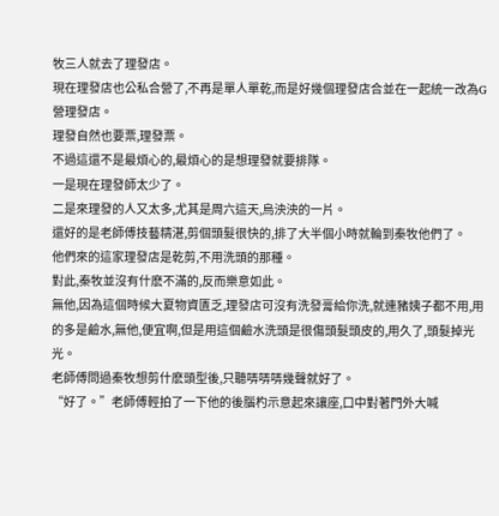牧三人就去了理發店。
現在理發店也公私合營了,不再是單人單乾,而是好幾個理發店合並在一起統一改為G營理發店。
理發自然也要票,理發票。
不過這還不是最煩心的,最煩心的是想理發就要排隊。
一是現在理發師太少了。
二是來理發的人又太多,尤其是周六這天,烏泱泱的一片。
還好的是老師傅技藝精湛,剪個頭髮很快的,排了大半個小時就輪到秦牧他們了。
他們來的這家理發店是乾剪,不用洗頭的那種。
對此,秦牧並沒有什麽不滿的,反而樂意如此。
無他,因為這個時候大夏物資匱乏,理發店可沒有洗發膏給你洗,就連豬姨子都不用,用的多是鹼水,無他,便宜啊,但是用這個鹼水洗頭是很傷頭髮頭皮的,用久了,頭髮掉光光。
老師傅問過秦牧想剪什麽頭型後,只聽哢哢哢幾聲就好了。
“好了。”老師傅輕拍了一下他的後腦杓示意起來讓座,口中對著門外大喊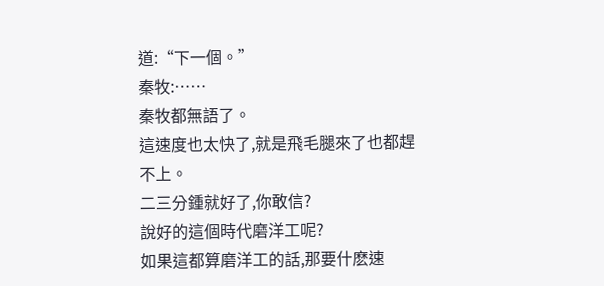道:“下一個。”
秦牧:……
秦牧都無語了。
這速度也太快了,就是飛毛腿來了也都趕不上。
二三分鍾就好了,你敢信?
說好的這個時代磨洋工呢?
如果這都算磨洋工的話,那要什麽速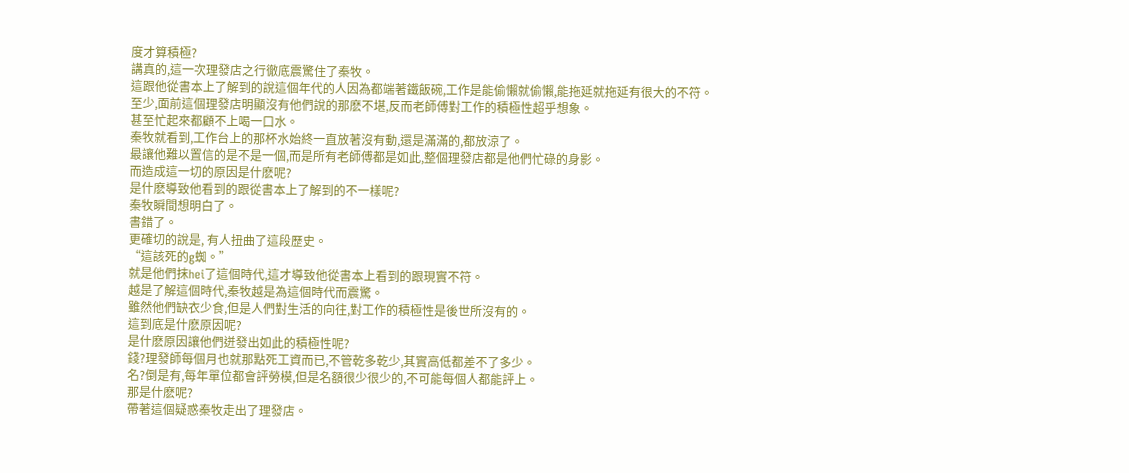度才算積極?
講真的,這一次理發店之行徹底震驚住了秦牧。
這跟他從書本上了解到的說這個年代的人因為都端著鐵飯碗,工作是能偷懶就偷懶,能拖延就拖延有很大的不符。
至少,面前這個理發店明顯沒有他們說的那麽不堪,反而老師傅對工作的積極性超乎想象。
甚至忙起來都顧不上喝一口水。
秦牧就看到,工作台上的那杯水始終一直放著沒有動,還是滿滿的,都放涼了。
最讓他難以置信的是不是一個,而是所有老師傅都是如此,整個理發店都是他們忙碌的身影。
而造成這一切的原因是什麽呢?
是什麽導致他看到的跟從書本上了解到的不一樣呢?
秦牧瞬間想明白了。
書錯了。
更確切的說是, 有人扭曲了這段歷史。
“這該死的g蜘。”
就是他們抹hei了這個時代,這才導致他從書本上看到的跟現實不符。
越是了解這個時代,秦牧越是為這個時代而震驚。
雖然他們缺衣少食,但是人們對生活的向往,對工作的積極性是後世所沒有的。
這到底是什麽原因呢?
是什麽原因讓他們迸發出如此的積極性呢?
錢?理發師每個月也就那點死工資而已,不管乾多乾少,其實高低都差不了多少。
名?倒是有,每年單位都會評勞模,但是名額很少很少的,不可能每個人都能評上。
那是什麽呢?
帶著這個疑惑秦牧走出了理發店。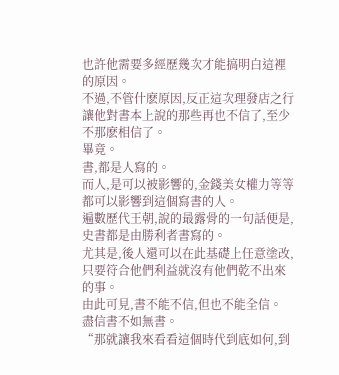也許他需要多經歷幾次才能搞明白這裡的原因。
不過,不管什麽原因,反正這次理發店之行讓他對書本上說的那些再也不信了,至少不那麽相信了。
畢竟。
書,都是人寫的。
而人,是可以被影響的,金錢美女權力等等都可以影響到這個寫書的人。
遍數歷代王朝,說的最露骨的一句話便是,史書都是由勝利者書寫的。
尤其是,後人還可以在此基礎上任意塗改,只要符合他們利益就沒有他們乾不出來的事。
由此可見,書不能不信,但也不能全信。
盡信書不如無書。
“那就讓我來看看這個時代到底如何,到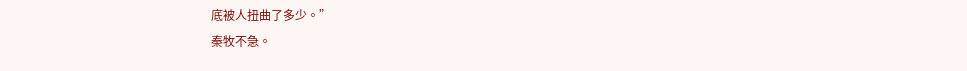底被人扭曲了多少。”
秦牧不急。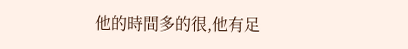他的時間多的很,他有足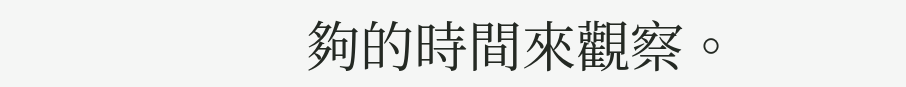夠的時間來觀察。